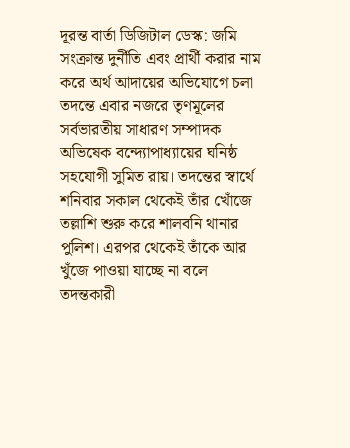দূরন্ত বার্তা ডিজিটাল ডেস্ক: জমি সংক্রান্ত দুর্নীতি এবং প্রার্থী করার নাম করে অর্থ আদায়ের অভিযোগে চলা তদন্তে এবার নজরে তৃণমূলের সর্বভারতীয় সাধারণ সম্পাদক অভিষেক বন্দ্যোপাধ্যায়ের ঘনিষ্ঠ সহযোগী সুমিত রায়। তদন্তের স্বার্থে শনিবার সকাল থেকেই তাঁর খোঁজে তল্লাশি শুরু করে শালবনি থানার পুলিশ। এরপর থেকেই তাঁকে আর খুঁজে পাওয়া যাচ্ছে না বলে তদন্তকারী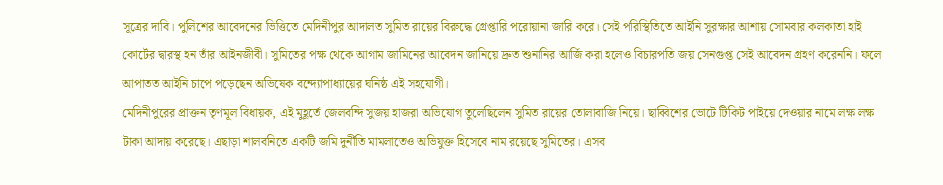সূত্রের দাবি। পুলিশের আবেদনের ভিত্তিতে মেদিনীপুর আদালত সুমিত রায়ের বিরুদ্ধে গ্রেপ্তারি পরোয়ানা জারি করে। সেই পরিস্থিতিতে আইনি সুরক্ষার আশায় সোমবার কলকাতা হাই কোর্টের দ্বারস্থ হন তাঁর আইনজীবী। সুমিতের পক্ষ থেকে আগাম জামিনের আবেদন জানিয়ে দ্রুত শুনানির আর্জি করা হলেও বিচারপতি জয় সেনগুপ্ত সেই আবেদন গ্রহণ করেননি। ফলে আপাতত আইনি চাপে পড়েছেন অভিষেক বন্দ্যোপাধ্যায়ের ঘনিষ্ঠ এই সহযোগী।
মেদিনীপুরের প্রাক্তন তৃণমূল বিধায়ক, এই মুহূর্তে জেলবন্দি সুজয় হাজরা অভিযোগ তুলেছিলেন সুমিত রায়ের তোলাবাজি নিয়ে। ছাব্বিশের ভোটে টিকিট পাইয়ে দেওয়ার নামে লক্ষ লক্ষ টাকা আদায় করেছে। এছাড়া শালবনিতে একটি জমি দুর্নীতি মামলাতেও অভিযুক্ত হিসেবে নাম রয়েছে সুমিতের। এসব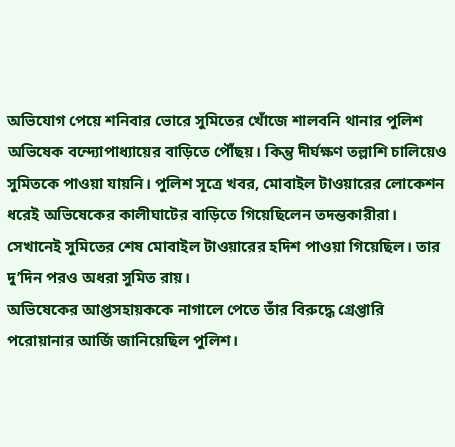অভিযোগ পেয়ে শনিবার ভোরে সুমিতের খোঁজে শালবনি থানার পুলিশ অভিষেক বন্দ্যোপাধ্যায়ের বাড়িতে পৌঁছয়। কিন্তু দীর্ঘক্ষণ তল্লাশি চালিয়েও সুমিতকে পাওয়া যায়নি। পুলিশ সূত্রে খবর, মোবাইল টাওয়ারের লোকেশন ধরেই অভিষেকের কালীঘাটের বাড়িতে গিয়েছিলেন তদন্তকারীরা। সেখানেই সুমিতের শেষ মোবাইল টাওয়ারের হদিশ পাওয়া গিয়েছিল। তার দু’দিন পরও অধরা সুমিত রায়।
অভিষেকের আপ্তসহায়ককে নাগালে পেতে তাঁর বিরুদ্ধে গ্রেপ্তারি পরোয়ানার আর্জি জানিয়েছিল পুলিশ।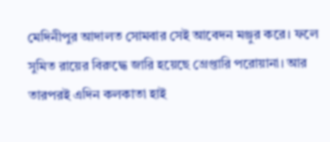মেদিনীপুর আদালত সোমবার সেই আবেদন মঞ্জুর করে। ফলে সুমিত রায়ের বিরুদ্ধে জারি হয়েছে গ্রেপ্তারি পরোয়ানা। আর তারপরই এদিন কলকাতা হাই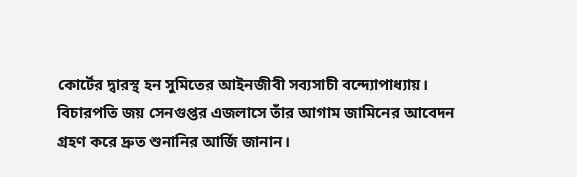কোর্টের দ্বারস্থ হন সুমিতের আইনজীবী সব্যসাচী বন্দ্যোপাধ্যায়। বিচারপতি জয় সেনগুপ্তর এজলাসে তাঁর আগাম জামিনের আবেদন গ্রহণ করে দ্রুত শুনানির আর্জি জানান।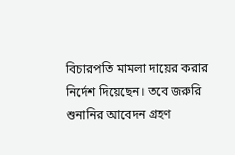বিচারপতি মামলা দায়ের করার নির্দেশ দিয়েছেন। তবে জরুরি শুনানির আবেদন গ্রহণ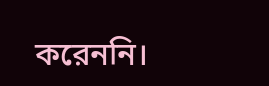করেননি।